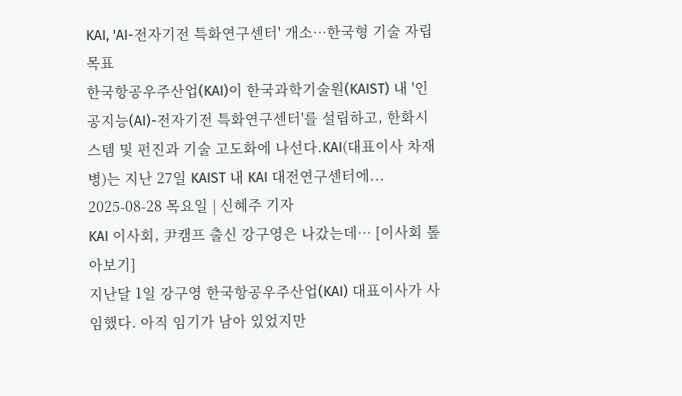KAI, 'AI-전자기전 특화연구센터' 개소…한국형 기술 자립 목표
한국항공우주산업(KAI)이 한국과학기술원(KAIST) 내 '인공지능(AI)-전자기전 특화연구센터'를 설립하고, 한화시스템 및 펀진과 기술 고도화에 나선다.KAI(대표이사 차재병)는 지난 27일 KAIST 내 KAI 대전연구센터에...
2025-08-28 목요일 | 신혜주 기자
KAI 이사회, 尹캠프 출신 강구영은 나갔는데… [이사회 톺아보기]
지난달 1일 강구영 한국항공우주산업(KAI) 대표이사가 사임했다. 아직 임기가 남아 있었지만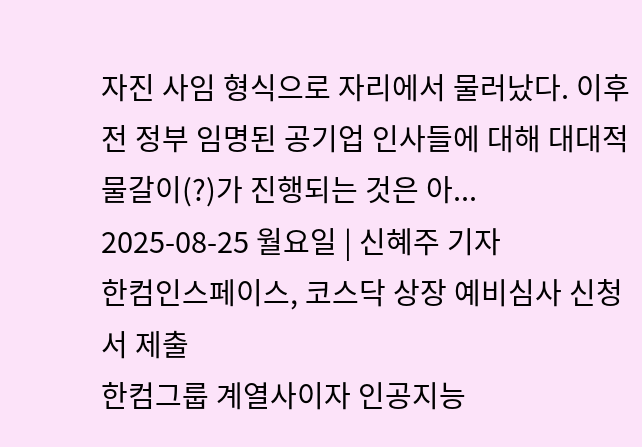자진 사임 형식으로 자리에서 물러났다. 이후 전 정부 임명된 공기업 인사들에 대해 대대적 물갈이(?)가 진행되는 것은 아...
2025-08-25 월요일 | 신혜주 기자
한컴인스페이스, 코스닥 상장 예비심사 신청서 제출
한컴그룹 계열사이자 인공지능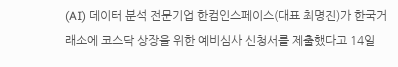(AI) 데이터 분석 전문기업 한컴인스페이스(대표 최명진)가 한국거래소에 코스닥 상장을 위한 예비심사 신청서를 제출했다고 14일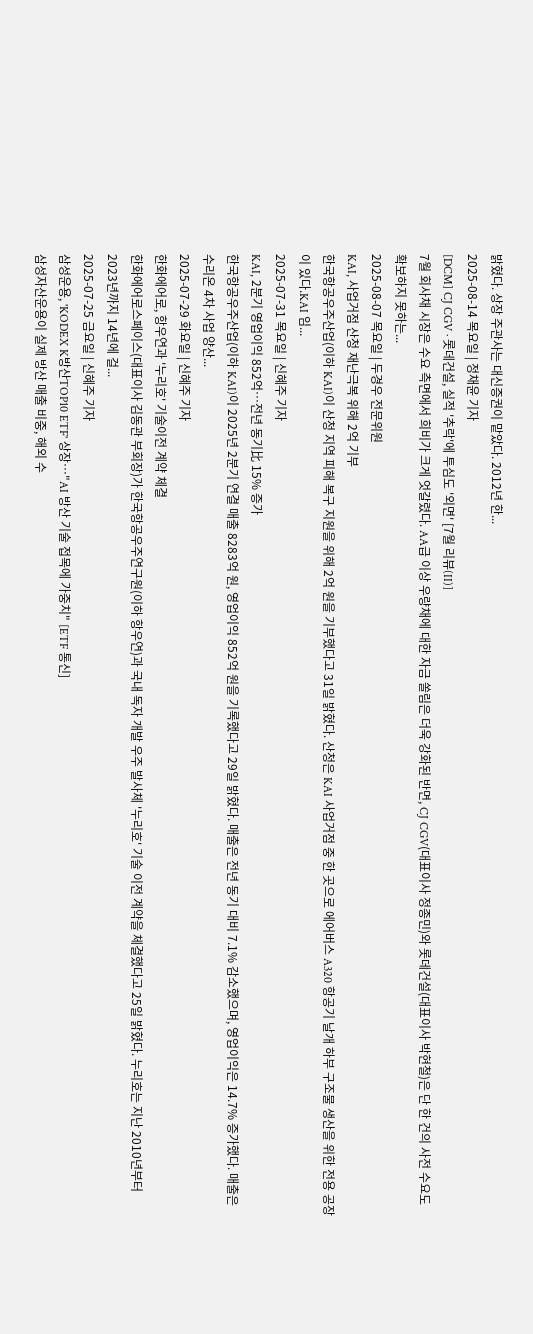밝혔다. 상장 주관사는 대신증권이 맡았다. 2012년 한...
2025-08-14 목요일 | 정채윤 기자
[DCM] CJ CGV · 롯데건설, 실적 '추락'에 투심도 '외면' [7월 리뷰(II)]
7월 회사채 시장은 수요 측면에서 희비가 크게 엇갈렸다. AA급 이상 우량채에 대한 자금 쏠림은 더욱 강화된 반면, CJ CGV(대표이사 정종민)와 롯데건설(대표이사 박현철)은 단 한 건의 사전 수요도 확보하지 못하는...
2025-08-07 목요일 | 두경우 전문위원
KAI, 사업거점 산청 재난극복 위해 2억 기부
한국항공우주산업(이하 KAI)이 산청 지역 피해 복구 지원을 위해 2억 원을 기부했다고 31일 밝혔다. 산청은 KAI 사업거점 중 한 곳으로 에어버스 A320 항공기 날개 하부 구조물 생산을 위한 전용 공장이 있다.KAI 임...
2025-07-31 목요일 | 신혜주 기자
KAI, 2분기 영업이익 852억…전년 동기比 15% 증가
한국항공우주산업(이하 KAI)이 2025년 2분기 연결 매출 8283억 원, 영업이익 852억 원을 기록했다고 29일 밝혔다. 매출은 전년 동기 대비 7.1% 감소했으며, 영업이익은 14.7% 증가했다. 매출은 수리온 4차 사업 양산...
2025-07-29 화요일 | 신혜주 기자
한화에어로, 항우연과 '누리호' 기술이전 계약 체결
한화에어로스페이스(대표이사 김동관 부회장)가 한국항공우주연구원(이하 항우연)과 국내 독자 개발 우주 발사체 '누리호' 기술 이전 계약을 체결했다고 25일 밝혔다. 누리호는 지난 2010년부터 2023년까지 14년에 걸...
2025-07-25 금요일 | 신혜주 기자
삼성운용, 'KODEX K방산TOP10 ETF' 상장…"AI 방산 기술 접목에 가중치" [ETF 통신]
삼성자산운용이 실제 방산 매출 비중, 해외 수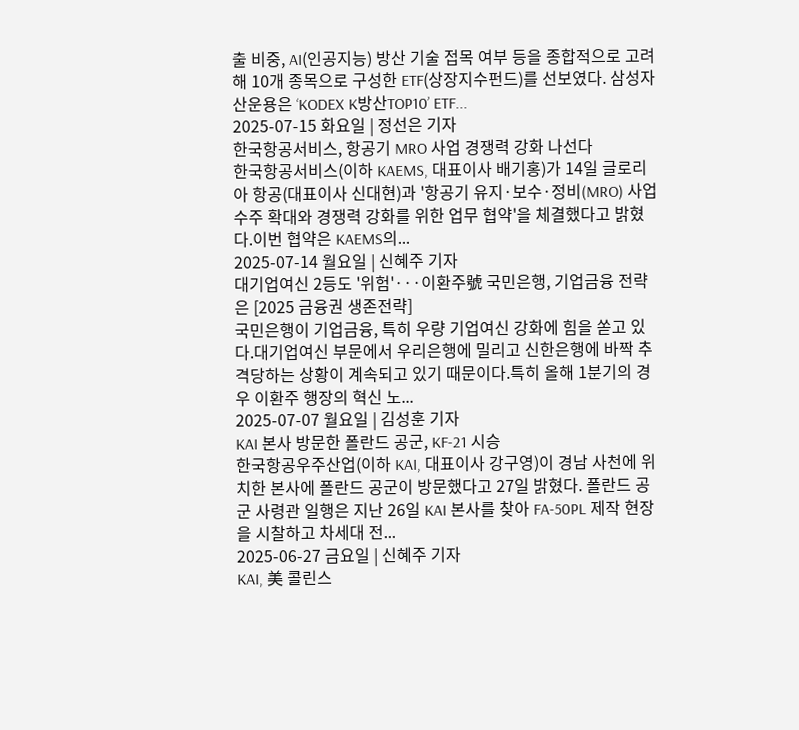출 비중, AI(인공지능) 방산 기술 접목 여부 등을 종합적으로 고려해 10개 종목으로 구성한 ETF(상장지수펀드)를 선보였다. 삼성자산운용은 ‘KODEX K방산TOP10’ ETF...
2025-07-15 화요일 | 정선은 기자
한국항공서비스, 항공기 MRO 사업 경쟁력 강화 나선다
한국항공서비스(이하 KAEMS, 대표이사 배기홍)가 14일 글로리아 항공(대표이사 신대현)과 '항공기 유지·보수·정비(MRO) 사업 수주 확대와 경쟁력 강화를 위한 업무 협약'을 체결했다고 밝혔다.이번 협약은 KAEMS의...
2025-07-14 월요일 | 신혜주 기자
대기업여신 2등도 '위험'···이환주號 국민은행, 기업금융 전략은 [2025 금융권 생존전략]
국민은행이 기업금융, 특히 우량 기업여신 강화에 힘을 쏟고 있다.대기업여신 부문에서 우리은행에 밀리고 신한은행에 바짝 추격당하는 상황이 계속되고 있기 때문이다.특히 올해 1분기의 경우 이환주 행장의 혁신 노...
2025-07-07 월요일 | 김성훈 기자
KAI 본사 방문한 폴란드 공군, KF-21 시승
한국항공우주산업(이하 KAI, 대표이사 강구영)이 경남 사천에 위치한 본사에 폴란드 공군이 방문했다고 27일 밝혔다. 폴란드 공군 사령관 일행은 지난 26일 KAI 본사를 찾아 FA-50PL 제작 현장을 시찰하고 차세대 전...
2025-06-27 금요일 | 신혜주 기자
KAI, 美 콜린스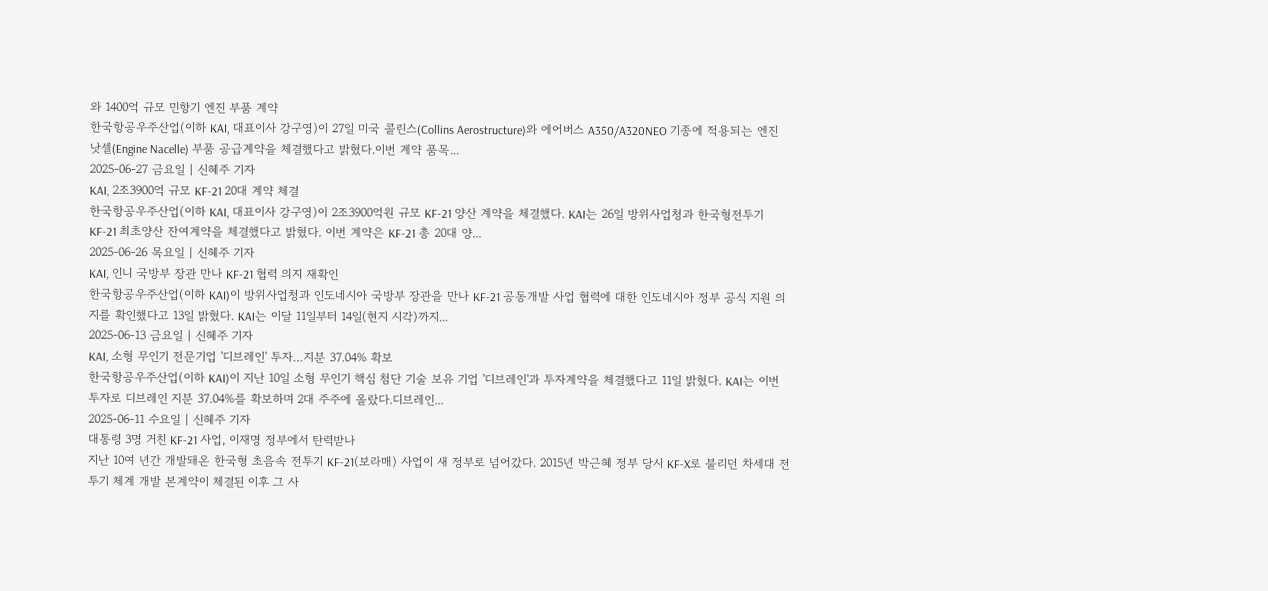와 1400억 규모 민항기 엔진 부품 계약
한국항공우주산업(이하 KAI, 대표이사 강구영)이 27일 미국 콜린스(Collins Aerostructure)와 에어버스 A350/A320NEO 기종에 적용되는 엔진 낫셀(Engine Nacelle) 부품 공급계약을 체결했다고 밝혔다.이번 계약 품목...
2025-06-27 금요일 | 신혜주 기자
KAI, 2조3900억 규모 KF-21 20대 계약 체결
한국항공우주산업(이하 KAI, 대표이사 강구영)이 2조3900억원 규모 KF-21 양산 계약을 체결했다. KAI는 26일 방위사업청과 한국형전투기 KF-21 최초양산 잔여계약을 체결했다고 밝혔다. 이번 계약은 KF-21 총 20대 양...
2025-06-26 목요일 | 신혜주 기자
KAI, 인니 국방부 장관 만나 KF-21 협력 의지 재확인
한국항공우주산업(이하 KAI)이 방위사업청과 인도네시아 국방부 장관을 만나 KF-21 공동개발 사업 협력에 대한 인도네시아 정부 공식 지원 의지를 확인했다고 13일 밝혔다. KAI는 이달 11일부터 14일(현지 시각)까지...
2025-06-13 금요일 | 신혜주 기자
KAI, 소형 무인기 전문기업 '디브레인' 투자…지분 37.04% 확보
한국항공우주산업(이하 KAI)이 지난 10일 소형 무인기 핵심 첨단 기술 보유 기업 '디브레인'과 투자계약을 체결했다고 11일 밝혔다. KAI는 이번 투자로 디브레인 지분 37.04%를 확보하며 2대 주주에 올랐다.디브레인...
2025-06-11 수요일 | 신혜주 기자
대통령 3명 거친 KF-21 사업, 이재명 정부에서 탄력받나
지난 10여 년간 개발돼온 한국형 초음속 전투기 KF-21(보라매) 사업이 새 정부로 넘어갔다. 2015년 박근혜 정부 당시 KF-X로 불리던 차세대 전투기 체계 개발 본계약이 체결된 이후 그 사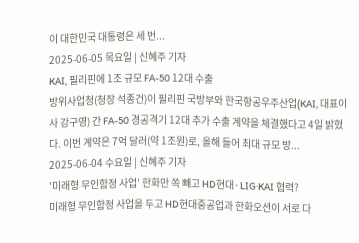이 대한민국 대통령은 세 번...
2025-06-05 목요일 | 신혜주 기자
KAI, 필리핀에 1조 규모 FA-50 12대 수출
방위사업청(청장 석종건)이 필리핀 국방부와 한국항공우주산업(KAI, 대표이사 강구영) 간 FA-50 경공격기 12대 추가 수출 계약을 체결했다고 4일 밝혔다. 이번 계약은 7억 달러(약 1조원)로, 올해 들어 최대 규모 방...
2025-06-04 수요일 | 신혜주 기자
'미래형 무인함정 사업' 한화만 쏙 빼고 HD현대·LIG·KAI 협력?
미래형 무인함정 사업을 두고 HD현대중공업과 한화오션이 서로 다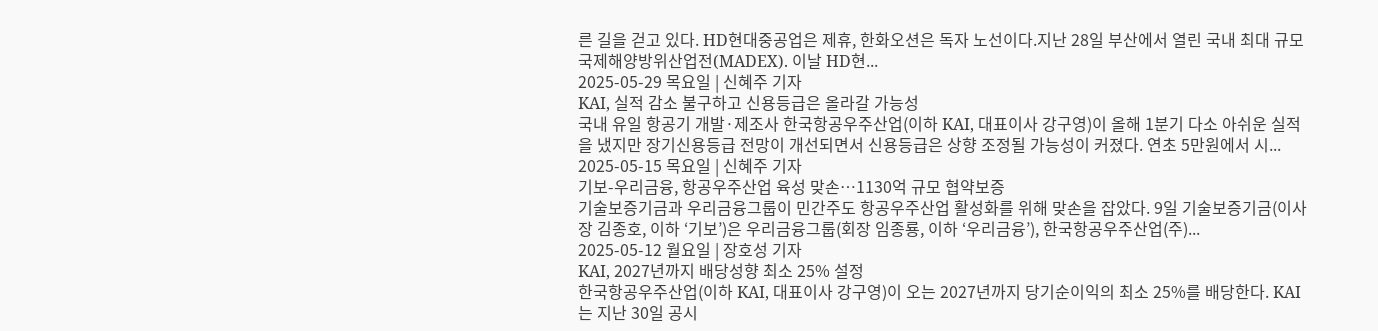른 길을 걷고 있다. HD현대중공업은 제휴, 한화오션은 독자 노선이다.지난 28일 부산에서 열린 국내 최대 규모 국제해양방위산업전(MADEX). 이날 HD현...
2025-05-29 목요일 | 신혜주 기자
KAI, 실적 감소 불구하고 신용등급은 올라갈 가능성
국내 유일 항공기 개발·제조사 한국항공우주산업(이하 KAI, 대표이사 강구영)이 올해 1분기 다소 아쉬운 실적을 냈지만 장기신용등급 전망이 개선되면서 신용등급은 상향 조정될 가능성이 커졌다. 연초 5만원에서 시...
2025-05-15 목요일 | 신혜주 기자
기보-우리금융, 항공우주산업 육성 맞손…1130억 규모 협약보증
기술보증기금과 우리금융그룹이 민간주도 항공우주산업 활성화를 위해 맞손을 잡았다. 9일 기술보증기금(이사장 김종호, 이하 ‘기보’)은 우리금융그룹(회장 임종룡, 이하 ‘우리금융’), 한국항공우주산업(주)...
2025-05-12 월요일 | 장호성 기자
KAI, 2027년까지 배당성향 최소 25% 설정
한국항공우주산업(이하 KAI, 대표이사 강구영)이 오는 2027년까지 당기순이익의 최소 25%를 배당한다. KAI는 지난 30일 공시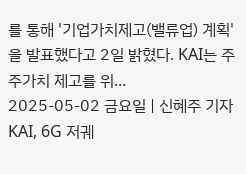를 통해 '기업가치제고(밸류업) 계획'을 발표했다고 2일 밝혔다. KAI는 주주가치 제고를 위...
2025-05-02 금요일 | 신혜주 기자
KAI, 6G 저궤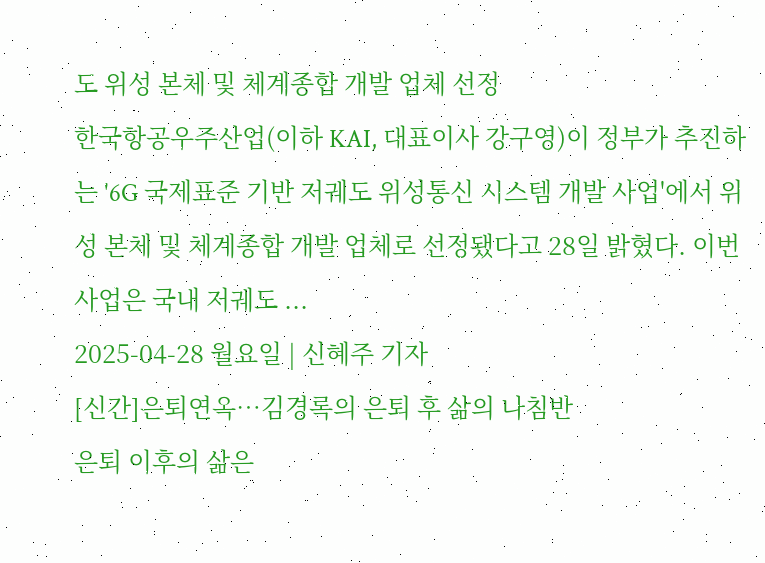도 위성 본체 및 체계종합 개발 업체 선정
한국항공우주산업(이하 KAI, 대표이사 강구영)이 정부가 추진하는 '6G 국제표준 기반 저궤도 위성통신 시스템 개발 사업'에서 위성 본체 및 체계종합 개발 업체로 선정됐다고 28일 밝혔다. 이번 사업은 국내 저궤도 ...
2025-04-28 월요일 | 신혜주 기자
[신간]은퇴연옥…김경록의 은퇴 후 삶의 나침반
은퇴 이후의 삶은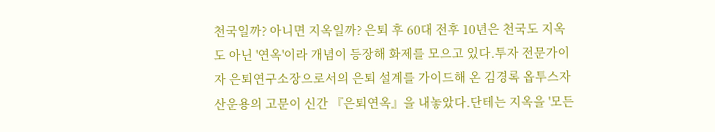천국일까? 아니면 지옥일까? 은퇴 후 60대 전후 10년은 천국도 지옥도 아닌 '연옥'이라 개념이 등장해 화제를 모으고 있다.투자 전문가이자 은퇴연구소장으로서의 은퇴 설계를 가이드해 온 김경록 옵투스자산운용의 고문이 신간 『은퇴연옥』을 내놓았다.단테는 지옥을 '모든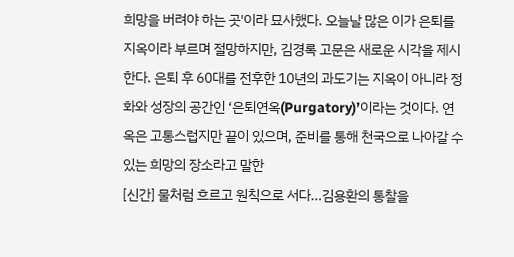희망을 버려야 하는 곳'이라 묘사했다. 오늘날 많은 이가 은퇴를 지옥이라 부르며 절망하지만, 김경록 고문은 새로운 시각을 제시한다. 은퇴 후 60대를 전후한 10년의 과도기는 지옥이 아니라 정화와 성장의 공간인 ‘은퇴연옥(Purgatory)’이라는 것이다. 연옥은 고통스럽지만 끝이 있으며, 준비를 통해 천국으로 나아갈 수 있는 희망의 장소라고 말한
[신간] 물처럼 흐르고 원칙으로 서다…김용환의 통찰을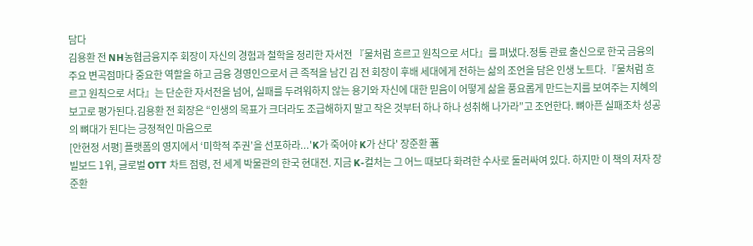담다
김용환 전 NH농협금융지주 회장이 자신의 경험과 철학을 정리한 자서전 『물처럼 흐르고 원칙으로 서다』를 펴냈다.정통 관료 출신으로 한국 금융의 주요 변곡점마다 중요한 역할을 하고 금융 경영인으로서 큰 족적을 남긴 김 전 회장이 후배 세대에게 전하는 삶의 조언을 담은 인생 노트다.『물처럼 흐르고 원칙으로 서다』는 단순한 자서전을 넘어, 실패를 두려워하지 않는 용기와 자신에 대한 믿음이 어떻게 삶을 풍요롭게 만드는지를 보여주는 지혜의 보고로 평가된다.김용환 전 회장은 “인생의 목표가 크더라도 조급해하지 말고 작은 것부터 하나 하나 성취해 나가라”고 조언한다. 뼈아픈 실패조차 성공의 뼈대가 된다는 긍정적인 마음으로
[안현정 서평] 플랫폼의 영지에서 ‘미학적 주권’을 선포하라...'K가 죽어야 K가 산다' 장준환 著
빌보드 1위, 글로벌 OTT 차트 점령, 전 세계 박물관의 한국 현대전. 지금 K-컬처는 그 어느 때보다 화려한 수사로 둘러싸여 있다. 하지만 이 책의 저자 장준환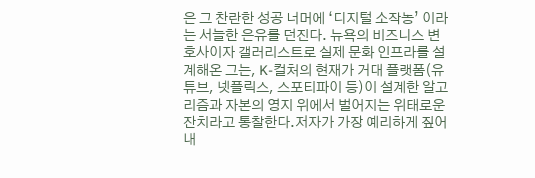은 그 찬란한 성공 너머에 ‘디지털 소작농’ 이라는 서늘한 은유를 던진다. 뉴욕의 비즈니스 변호사이자 갤러리스트로 실제 문화 인프라를 설계해온 그는, K-컬처의 현재가 거대 플랫폼(유튜브, 넷플릭스, 스포티파이 등)이 설계한 알고리즘과 자본의 영지 위에서 벌어지는 위태로운 잔치라고 통찰한다.저자가 가장 예리하게 짚어내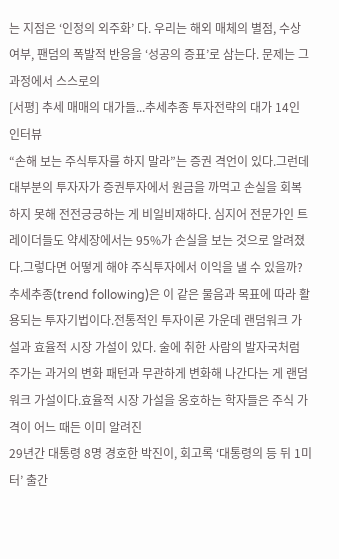는 지점은 ‘인정의 외주화’ 다. 우리는 해외 매체의 별점, 수상 여부, 팬덤의 폭발적 반응을 ‘성공의 증표’로 삼는다. 문제는 그 과정에서 스스로의
[서평] 추세 매매의 대가들...추세추종 투자전략의 대가 14인 인터뷰
“손해 보는 주식투자를 하지 말라”는 증권 격언이 있다.그런데 대부분의 투자자가 증권투자에서 원금을 까먹고 손실을 회복하지 못해 전전긍긍하는 게 비일비재하다. 심지어 전문가인 트레이더들도 약세장에서는 95%가 손실을 보는 것으로 알려졌다.그렇다면 어떻게 해야 주식투자에서 이익을 낼 수 있을까? 추세추종(trend following)은 이 같은 물음과 목표에 따라 활용되는 투자기법이다.전통적인 투자이론 가운데 랜덤워크 가설과 효율적 시장 가설이 있다. 술에 취한 사람의 발자국처럼 주가는 과거의 변화 패턴과 무관하게 변화해 나간다는 게 랜덤워크 가설이다.효율적 시장 가설을 옹호하는 학자들은 주식 가격이 어느 때든 이미 알려진
29년간 대통령 8명 경호한 박진이, 회고록 ‘대통령의 등 뒤 1미터’ 출간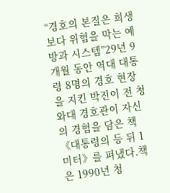“경호의 본질은 희생보다 위험을 막는 예방과 시스템”29년 9개월 동안 역대 대통령 8명의 경호 현장을 지킨 박진이 전 청와대 경호관이 자신의 경험을 담은 책 《대통령의 등 뒤 1미터》를 펴냈다.책은 1990년 청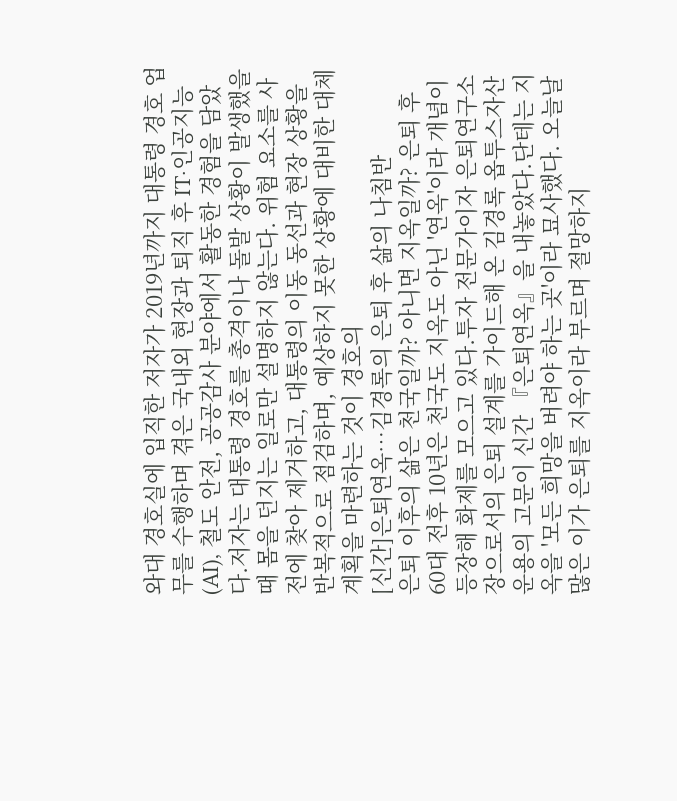와대 경호실에 입직한 저자가 2019년까지 대통령 경호 업무를 수행하며 겪은 국내외 현장과 퇴직 후 IT·인공지능(AI), 철도 안전, 공공감사 분야에서 활동한 경험을 담았다.저자는 대통령 경호를 총격이나 돌발 상황이 발생했을 때 몸을 던지는 일로만 설명하지 않는다. 위험 요소를 사전에 찾아 제거하고, 대통령의 이동 동선과 현장 상황을 반복적으로 점검하며, 예상하지 못한 상황에 대비한 대체 계획을 마련하는 것이 경호의
[신간]은퇴연옥…김경록의 은퇴 후 삶의 나침반
은퇴 이후의 삶은 천국일까? 아니면 지옥일까? 은퇴 후 60대 전후 10년은 천국도 지옥도 아닌 '연옥'이라 개념이 등장해 화제를 모으고 있다.투자 전문가이자 은퇴연구소장으로서의 은퇴 설계를 가이드해 온 김경록 옵투스자산운용의 고문이 신간 『은퇴연옥』을 내놓았다.단테는 지옥을 '모든 희망을 버려야 하는 곳'이라 묘사했다. 오늘날 많은 이가 은퇴를 지옥이라 부르며 절망하지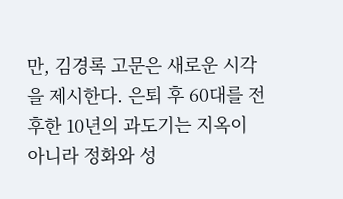만, 김경록 고문은 새로운 시각을 제시한다. 은퇴 후 60대를 전후한 10년의 과도기는 지옥이 아니라 정화와 성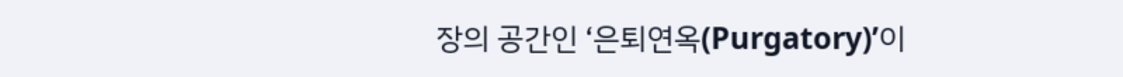장의 공간인 ‘은퇴연옥(Purgatory)’이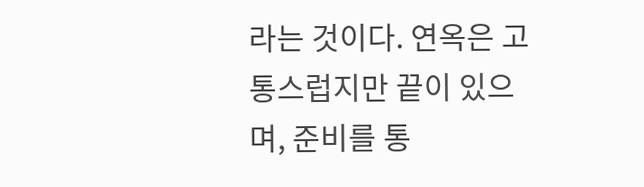라는 것이다. 연옥은 고통스럽지만 끝이 있으며, 준비를 통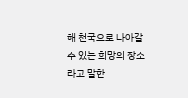해 천국으로 나아갈 수 있는 희망의 장소라고 말한